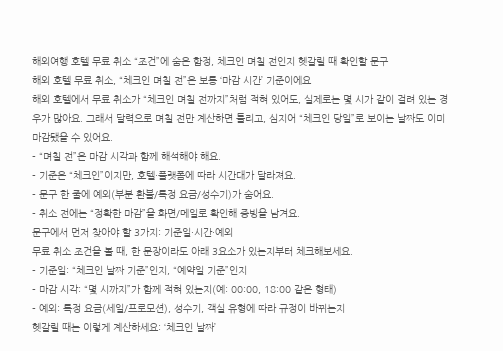해외여행 호텔 무료 취소 “조건”에 숨은 함정, 체크인 며칠 전인지 헷갈릴 때 확인할 문구
해외 호텔 무료 취소, “체크인 며칠 전”은 보통 ‘마감 시간’ 기준이에요
해외 호텔에서 무료 취소가 “체크인 며칠 전까지”처럼 적혀 있어도, 실제로는 몇 시가 같이 걸려 있는 경우가 많아요. 그래서 달력으로 며칠 전만 계산하면 틀리고, 심지어 “체크인 당일”로 보이는 날짜도 이미 마감됐을 수 있어요.
- “며칠 전”은 마감 시각과 함께 해석해야 해요.
- 기준은 “체크인”이지만, 호텔·플랫폼에 따라 시간대가 달라져요.
- 문구 한 줄에 예외(부분 환불/특정 요금/성수기)가 숨어요.
- 취소 전에는 “정확한 마감”을 화면/메일로 확인해 증빙을 남겨요.
문구에서 먼저 찾아야 할 3가지: 기준일·시간·예외
무료 취소 조건을 볼 때, 한 문장이라도 아래 3요소가 있는지부터 체크해보세요.
- 기준일: “체크인 날짜 기준”인지, “예약일 기준”인지
- 마감 시각: “몇 시까지”가 함께 적혀 있는지(예: 00:00, 18:00 같은 형태)
- 예외: 특정 요금(세일/프로모션), 성수기, 객실 유형에 따라 규정이 바뀌는지
헷갈릴 때는 이렇게 계산하세요: ‘체크인 날짜’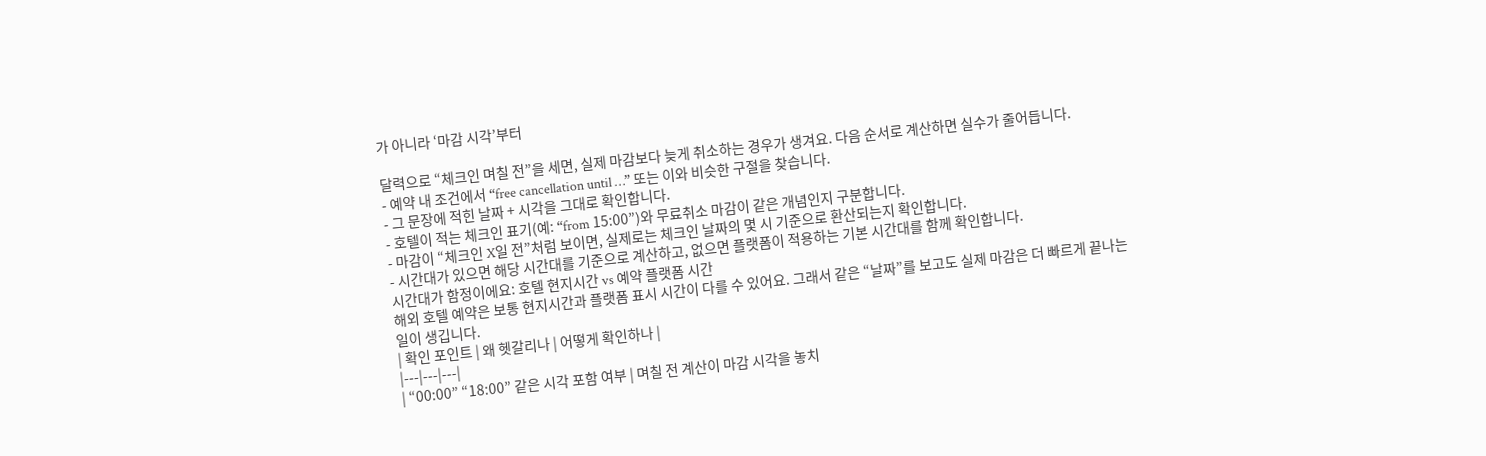가 아니라 ‘마감 시각’부터

달력으로 “체크인 며칠 전”을 세면, 실제 마감보다 늦게 취소하는 경우가 생겨요. 다음 순서로 계산하면 실수가 줄어듭니다.
- 예약 내 조건에서 “free cancellation until …” 또는 이와 비슷한 구절을 찾습니다.
- 그 문장에 적힌 날짜 + 시각을 그대로 확인합니다.
- 호텔이 적는 체크인 표기(예: “from 15:00”)와 무료취소 마감이 같은 개념인지 구분합니다.
- 마감이 “체크인 X일 전”처럼 보이면, 실제로는 체크인 날짜의 몇 시 기준으로 환산되는지 확인합니다.
- 시간대가 있으면 해당 시간대를 기준으로 계산하고, 없으면 플랫폼이 적용하는 기본 시간대를 함께 확인합니다.
시간대가 함정이에요: 호텔 현지시간 vs 예약 플랫폼 시간
해외 호텔 예약은 보통 현지시간과 플랫폼 표시 시간이 다를 수 있어요. 그래서 같은 “날짜”를 보고도 실제 마감은 더 빠르게 끝나는 일이 생깁니다.
| 확인 포인트 | 왜 헷갈리나 | 어떻게 확인하나 |
|---|---|---|
| “00:00” “18:00” 같은 시각 포함 여부 | 며칠 전 계산이 마감 시각을 놓치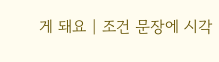게 돼요 | 조건 문장에 시각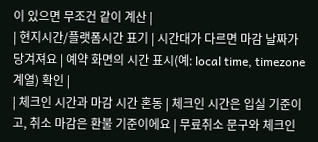이 있으면 무조건 같이 계산 |
| 현지시간/플랫폼시간 표기 | 시간대가 다르면 마감 날짜가 당겨져요 | 예약 화면의 시간 표시(예: local time, timezone 계열) 확인 |
| 체크인 시간과 마감 시간 혼동 | 체크인 시간은 입실 기준이고, 취소 마감은 환불 기준이에요 | 무료취소 문구와 체크인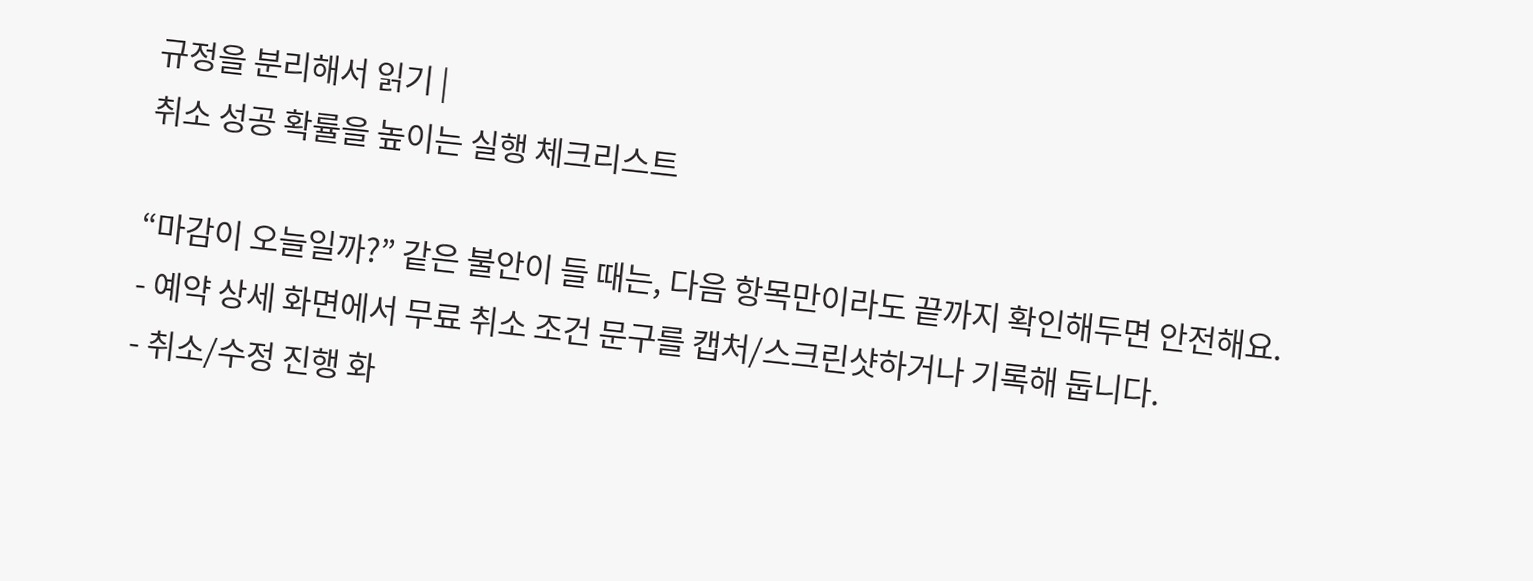규정을 분리해서 읽기 |
취소 성공 확률을 높이는 실행 체크리스트

“마감이 오늘일까?” 같은 불안이 들 때는, 다음 항목만이라도 끝까지 확인해두면 안전해요.
- 예약 상세 화면에서 무료 취소 조건 문구를 캡처/스크린샷하거나 기록해 둡니다.
- 취소/수정 진행 화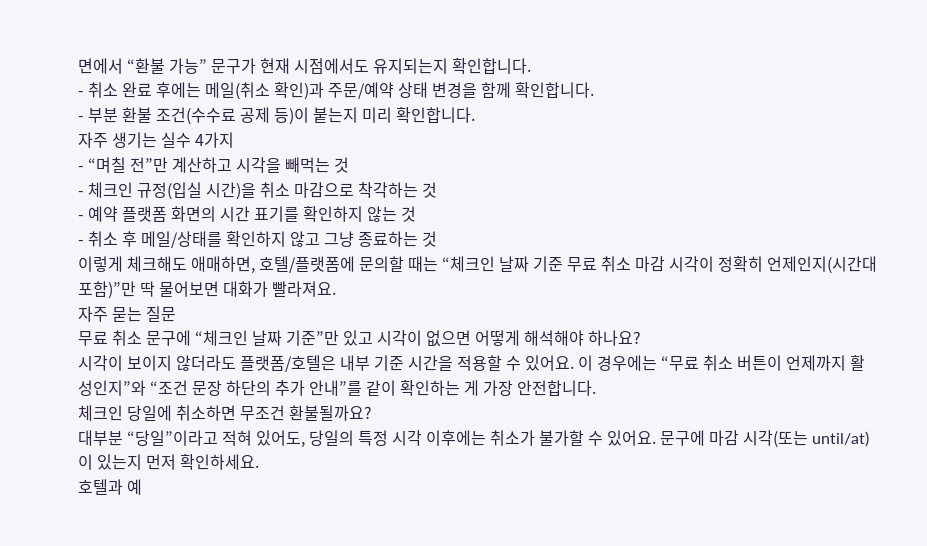면에서 “환불 가능” 문구가 현재 시점에서도 유지되는지 확인합니다.
- 취소 완료 후에는 메일(취소 확인)과 주문/예약 상태 변경을 함께 확인합니다.
- 부분 환불 조건(수수료 공제 등)이 붙는지 미리 확인합니다.
자주 생기는 실수 4가지
- “며칠 전”만 계산하고 시각을 빼먹는 것
- 체크인 규정(입실 시간)을 취소 마감으로 착각하는 것
- 예약 플랫폼 화면의 시간 표기를 확인하지 않는 것
- 취소 후 메일/상태를 확인하지 않고 그냥 종료하는 것
이렇게 체크해도 애매하면, 호텔/플랫폼에 문의할 때는 “체크인 날짜 기준 무료 취소 마감 시각이 정확히 언제인지(시간대 포함)”만 딱 물어보면 대화가 빨라져요.
자주 묻는 질문
무료 취소 문구에 “체크인 날짜 기준”만 있고 시각이 없으면 어떻게 해석해야 하나요?
시각이 보이지 않더라도 플랫폼/호텔은 내부 기준 시간을 적용할 수 있어요. 이 경우에는 “무료 취소 버튼이 언제까지 활성인지”와 “조건 문장 하단의 추가 안내”를 같이 확인하는 게 가장 안전합니다.
체크인 당일에 취소하면 무조건 환불될까요?
대부분 “당일”이라고 적혀 있어도, 당일의 특정 시각 이후에는 취소가 불가할 수 있어요. 문구에 마감 시각(또는 until/at)이 있는지 먼저 확인하세요.
호텔과 예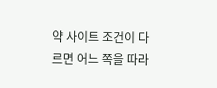약 사이트 조건이 다르면 어느 쪽을 따라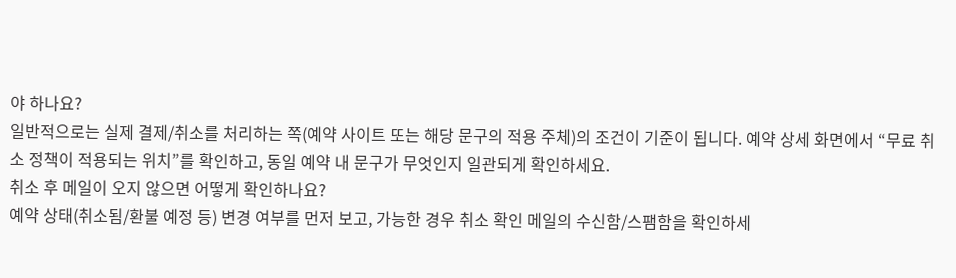야 하나요?
일반적으로는 실제 결제/취소를 처리하는 쪽(예약 사이트 또는 해당 문구의 적용 주체)의 조건이 기준이 됩니다. 예약 상세 화면에서 “무료 취소 정책이 적용되는 위치”를 확인하고, 동일 예약 내 문구가 무엇인지 일관되게 확인하세요.
취소 후 메일이 오지 않으면 어떻게 확인하나요?
예약 상태(취소됨/환불 예정 등) 변경 여부를 먼저 보고, 가능한 경우 취소 확인 메일의 수신함/스팸함을 확인하세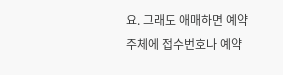요. 그래도 애매하면 예약 주체에 접수번호나 예약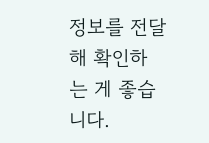정보를 전달해 확인하는 게 좋습니다.